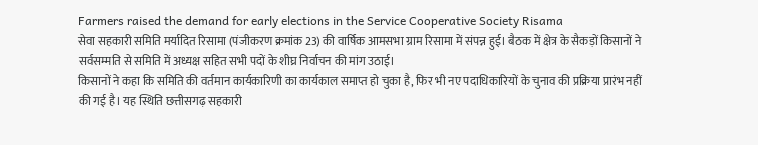Farmers raised the demand for early elections in the Service Cooperative Society Risama
सेवा सहकारी समिति मर्यादित रिसामा (पंजीकरण क्रमांक 23) की वार्षिक आमसभा ग्राम रिसामा में संपन्न हुई। बैठक में क्षेत्र के सैकड़ों किसानों ने सर्वसम्मति से समिति में अध्यक्ष सहित सभी पदों के शीघ्र निर्वाचन की मांग उठाई।
किसानों ने कहा कि समिति की वर्तमान कार्यकारिणी का कार्यकाल समाप्त हो चुका है, फिर भी नए पदाधिकारियों के चुनाव की प्रक्रिया प्रारंभ नहीं की गई है। यह स्थिति छत्तीसगढ़ सहकारी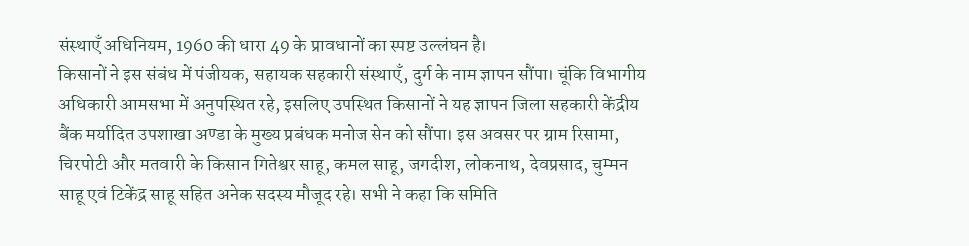संस्थाएँ अधिनियम, 1960 की धारा 49 के प्रावधानों का स्पष्ट उल्लंघन है।
किसानों ने इस संबंध में पंजीयक, सहायक सहकारी संस्थाएँ, दुर्ग के नाम ज्ञापन सौंपा। चूंकि विभागीय अधिकारी आमसभा में अनुपस्थित रहे, इसलिए उपस्थित किसानों ने यह ज्ञापन जिला सहकारी केंद्रीय बैंक मर्यादित उपशाखा अण्डा के मुख्य प्रबंधक मनोज सेन को सौंपा। इस अवसर पर ग्राम रिसामा, चिरपोटी और मतवारी के किसान गितेश्वर साहू, कमल साहू, जगदीश, लोकनाथ, देवप्रसाद, चुम्मन साहू एवं टिकेंद्र साहू सहित अनेक सदस्य मौजूद रहे। सभी ने कहा कि समिति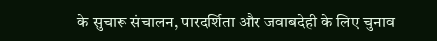के सुचारू संचालन, पारदर्शिता और जवाबदेही के लिए चुनाव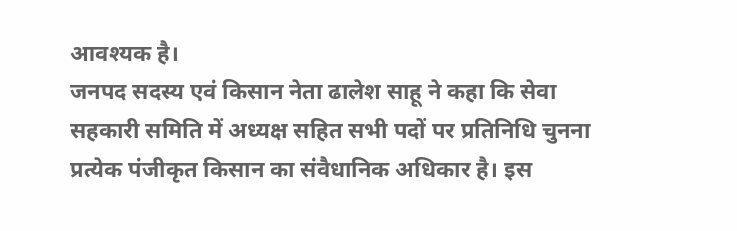आवश्यक है।
जनपद सदस्य एवं किसान नेता ढालेश साहू ने कहा कि सेवा सहकारी समिति में अध्यक्ष सहित सभी पदों पर प्रतिनिधि चुनना प्रत्येक पंजीकृत किसान का संवैधानिक अधिकार है। इस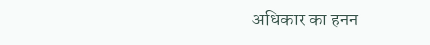अधिकार का हनन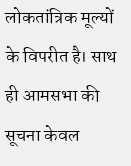लोकतांत्रिक मूल्यों के विपरीत है। साथ ही आमसभा की सूचना केवल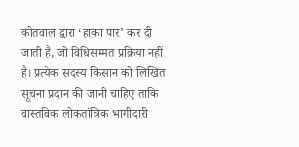कोतवाल द्वारा ‘हाका पार’ कर दी जाती है, जो विधिसम्मत प्रक्रिया नहीं है। प्रत्येक सदस्य किसान को लिखित सूचना प्रदान की जानी चाहिए ताकि वास्तविक लोकतांत्रिक भागीदारी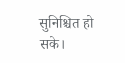सुनिश्चित हो सके।